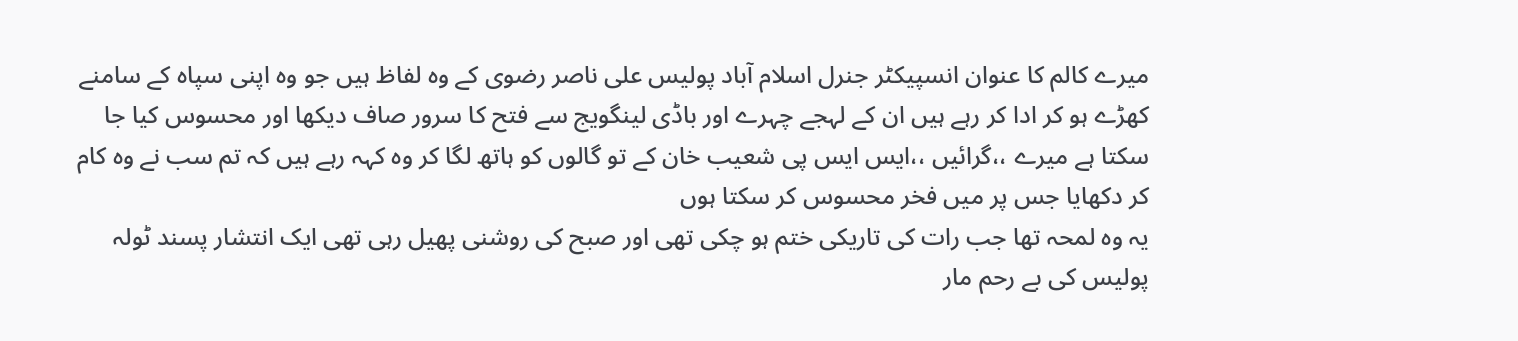میرے کالم کا عنوان انسپیکٹر جنرل اسلام آباد پولیس علی ناصر رضوی کے وہ لفاظ ہیں جو وہ اپنی سپاہ کے سامنے کھڑے ہو کر ادا کر رہے ہیں ان کے لہجے چہرے اور باڈی لینگویج سے فتح کا سرور صاف دیکھا اور محسوس کیا جا سکتا ہے میرے ،،گرائیں ،،ایس ایس پی شعیب خان کے تو گالوں کو ہاتھ لگا کر وہ کہہ رہے ہیں کہ تم سب نے وہ کام کر دکھایا جس پر میں فخر محسوس کر سکتا ہوں
یہ وہ لمحہ تھا جب رات کی تاریکی ختم ہو چکی تھی اور صبح کی روشنی پھیل رہی تھی ایک انتشار پسند ٹولہ پولیس کی بے رحم مار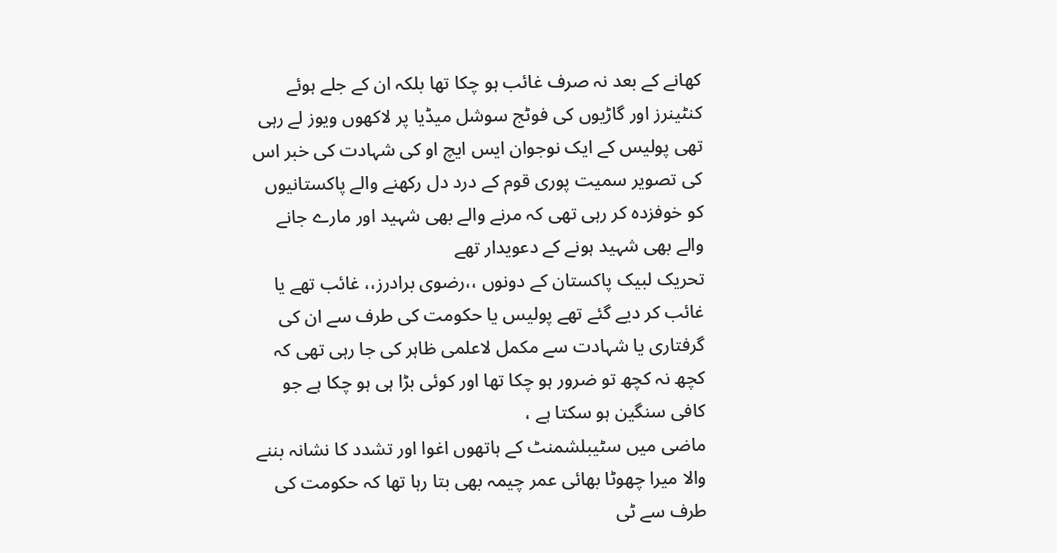کھانے کے بعد نہ صرف غائب ہو چکا تھا بلکہ ان کے جلے ہوئے کنٹینرز اور گاڑیوں کی فوٹج سوشل میڈیا پر لاکھوں ویوز لے رہی تھی پولیس کے ایک نوجوان ایس ایچ او کی شہادت کی خبر اس کی تصویر سمیت پوری قوم کے درد دل رکھنے والے پاکستانیوں کو خوفزدہ کر رہی تھی کہ مرنے والے بھی شہید اور مارے جانے والے بھی شہید ہونے کے دعویدار تھے
تحریک لبیک پاکستان کے دونوں ،،رضوی برادرز،، غائب تھے یا غائب کر دیے گئے تھے پولیس یا حکومت کی طرف سے ان کی گرفتاری یا شہادت سے مکمل لاعلمی ظاہر کی جا رہی تھی کہ کچھ نہ کچھ تو ضرور ہو چکا تھا اور کوئی بڑا ہی ہو چکا ہے جو کافی سنگین ہو سکتا ہے ،
ماضی میں سٹیبلشمنٹ کے ہاتھوں اغوا اور تشدد کا نشانہ بننے والا میرا چھوٹا بھائی عمر چیمہ بھی بتا رہا تھا کہ حکومت کی طرف سے ٹی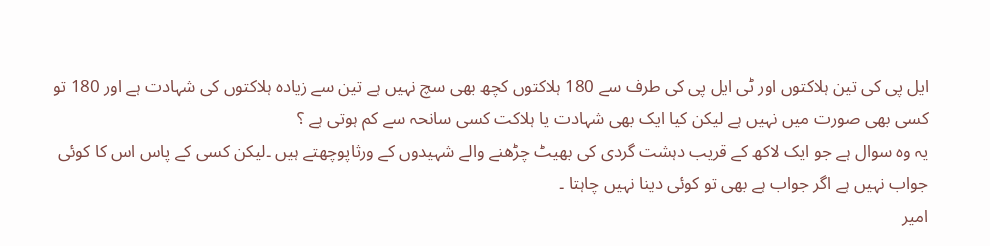ایل پی کی تین ہلاکتوں اور ٹی ایل پی کی طرف سے 180 ہلاکتوں کچھ بھی سچ نہیں ہے تین سے زیادہ ہلاکتوں کی شہادت ہے اور 180 تو کسی بھی صورت میں نہیں ہے لیکن کیا ایک بھی شہادت یا ہلاکت کسی سانحہ سے کم ہوتی ہے ؟
یہ وہ سوال ہے جو ایک لاکھ کے قریب دہشت گردی کی بھیٹ چڑھنے والے شہیدوں کے ورثاپوچھتے ہیں ۔لیکن کسی کے پاس اس کا کوئی جواب نہیں ہے اگر جواب ہے بھی تو کوئی دینا نہیں چاہتا ۔
امیر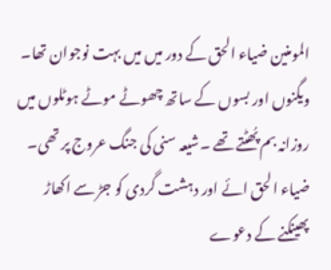المومنین ضیاء الحق کے دور میں میں بہت نوجوان تھا۔ ویگنوں اور بسوں کے ساتھ چھوٹے موٹے ہوٹلوں میں روزانہ بم پُھٹتے تھے ۔شیعہ سنی کی جنگ عروج پر تھی۔ ضیاء الحق ائے اور دہشت گردی کو جڑ سے اکھاڑ پھینکنے کے دعوے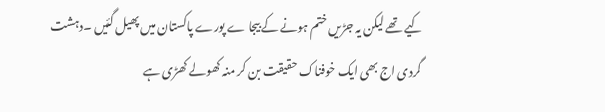کیے تھے لیکن یہ جڑیں ختم ہونے کے بیجا ے پورے پاکستان میں پھیل گئیں ۔دہشت گردی اج بھی ایک خوفناک حقیقت بن کر منہ کھولے کھڑی ہے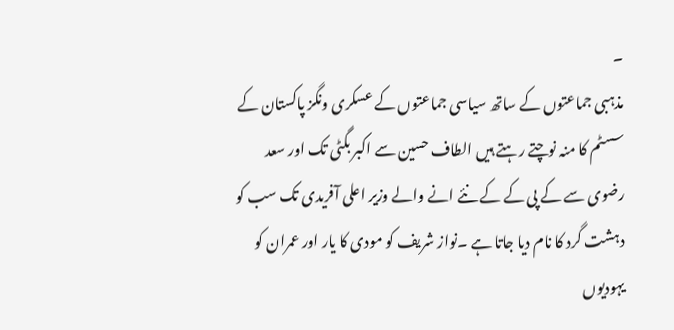۔
مذہبی جماعتوں کے ساتھ سیاسی جماعتوں کے عسکری ونگز پاکستان کے سسٹم کا منہ نوچتے رہتے ہیں الطاف حسین سے اکبر بگٹی تک اور سعد رضوی سے کے پی کے کے نئے انے والے وزیر اعلی آفریدی تک سب کو دہشت گرد کا نام دیا جاتا ہے ۔نواز شریف کو مودی کا یار اور عمران کو یہودیوں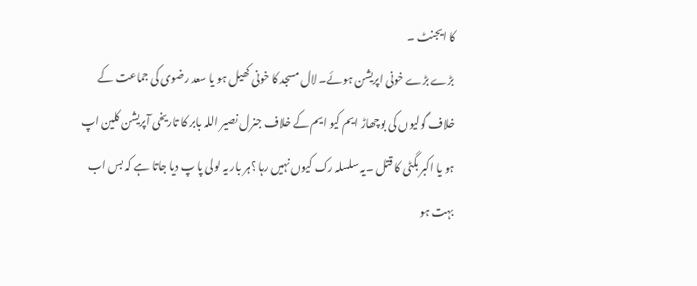کا ایجنٹ ۔
بڑے بڑے خونی اپریشن ہوئے۔ لال مسجد کا خونی کھیل ہو یا سعد رضوی کی جماعت کے خلاف گولیوں کی بوچھاڑ ایم کیو ایم کے خلاف جنرل نصیر اللہ بابر کا تاریخی آپریشن کلین اپ ہو یا اکبر بگٹی کا قتل ۔یہ سلسلہ رک کیوں نہیں رہا ؟ہر بار یہ لولی پا پ دیا جاتا ہے کہ بس اب بہت ہو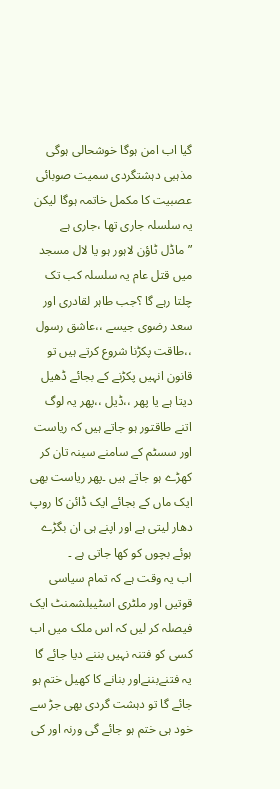گیا اب امن ہوگا خوشحالی ہوگی مذہبی دہشتگردی سمیت صوبائی عصبیت کا مکمل خاتمہ ہوگا لیکن یہ سلسلہ جاری تھا ،جاری ہے
”ماڈل ٹاؤن لاہور ہو یا لال مسجد میں قتل عام یہ سلسلہ کب تک چلتا رہے گا ؟جب طاہر لقادری اور سعد رضوی جیسے ،،عاشق رسول ،،طاقت پکڑنا شروع کرتے ہیں تو قانون انہیں پکڑنے کے بجائے ڈھیل دیتا ہے یا پھر ،،ڈیل ،،پھر یہ لوگ اتنے طاقتور ہو جاتے ہیں کہ ریاست اور سسٹم کے سامنے سینہ تان کر کھڑے ہو جاتے ہیں ۔پھر ریاست بھی ایک ماں کے بجائے ایک ڈائن کا روپ دھار لیتی ہے اور اپنے ہی ان بگڑے ہوئے بچوں کو کھا جاتی ہے ۔
اب یہ وقت ہے کہ تمام سیاسی قوتیں اور ملٹری اسٹیبلشمنٹ ایک فیصلہ کر لیں کہ اس ملک میں اب کسی کو فتنہ نہیں بننے دیا جائے گا یہ فتنےبننےاور بنانے کا کھیل ختم ہو جائے گا تو دہشت گردی بھی جڑ سے خود ہی ختم ہو جائے گی ورنہ اور کی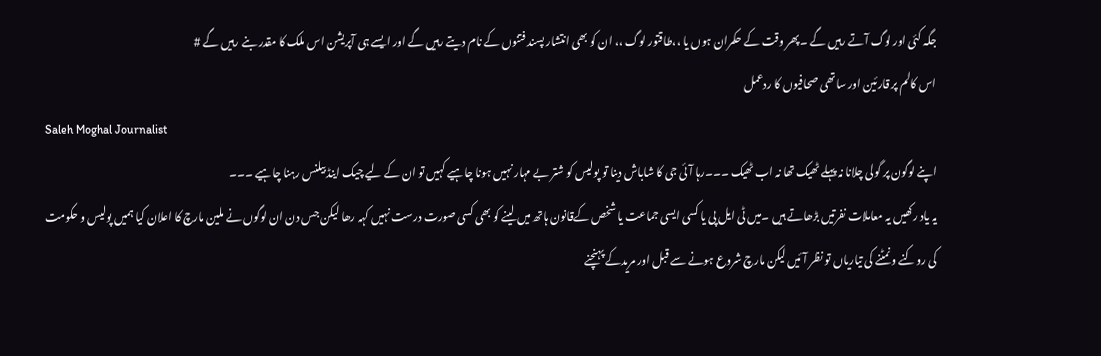جگہ کئی اور لوگ آتے رہیں گے ۔پھر وقت کے حکمران ہوں یا ،،طاقتور لوگ ،، ان کو بھی انتشار پسند فتنوں کے نام دیتے رہیں گے اور ایسے ہی آپریشن اس ملک کا مقدر بنے رہیں گے #
اس کالم پر قارئین اور ساتھی صحافیوں کا ردعمل
Saleh Moghal Journalist
اپنے لوگون پر گولی چلانا نہ پہلے ٹھیک تھا نہ اب ٹھیک ۔۔۔رہا آئی جی کا شاباش دینا تو پولیس کو شتر بے مہار نہیں ہونا چاہیے کہیں تو ان کے لیے چیک اینڈ بیلنس رہنا چاہیے ۔۔۔
یہ یاد رکھیں یہ معاملات نفرتیں بڑھاتے ہیں ۔میں ٹی ایل پی یا کسی ایسی جماعت یا شخص کےقانون ہاتھ میں لینے کو بھی کسی صورت درست نہیں کہہ رھا لیکن جس دن ان لوگوں نے ملین مارچ کا اعلان کیا ہمیں پولیس و حکومت کی روکنے و نمٹنے کی تیاریاں تو نظر آئیں لیکن مارچ شروع ہونے سے قبل اور مریدکے پہنچنے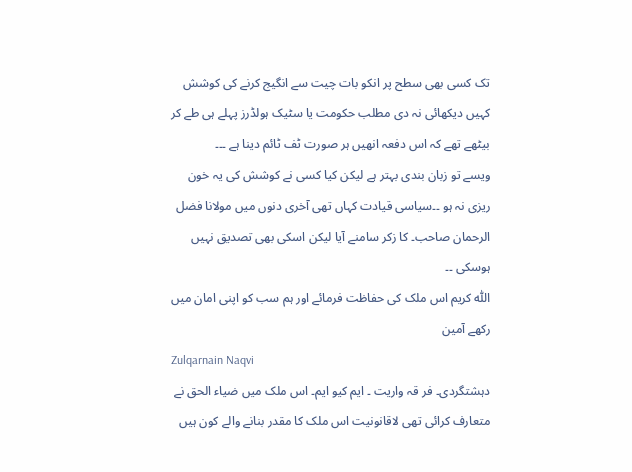تک کسی بھی سطح پر انکو بات چیت سے انگیج کرنے کی کوشش کہیں دیکھائی نہ دی مطلب حکومت یا سٹیک ہولڈرز پہلے ہی طے کر بیٹھے تھے کہ اس دفعہ انھیں ہر صورت ٹف ٹائم دینا ہے ۔۔۔
ویسے تو زبان بندی بہتر ہے لیکن کیا کسی نے کوشش کی یہ خون ریزی نہ ہو ۔۔سیاسی قیادت کہاں تھی آخری دنوں میں مولانا فضل الرحمان صاحب۔ کا زکر سامنے آیا لیکن اسکی بھی تصدیق نہیں ہوسکی ۔۔
اللّٰہ کریم اس ملک کی حفاظت فرمائے اور ہم سب کو اپنی امان میں رکھے آمین
Zulqarnain Naqvi
دہشتگردی۔ فر قہ واریت ۔ ایم کیو ایم۔ اس ملک میں ضیاء الحق نے متعارف کرائی تھی لاقانونیت اس ملک کا مقدر بنانے والے کون ہیں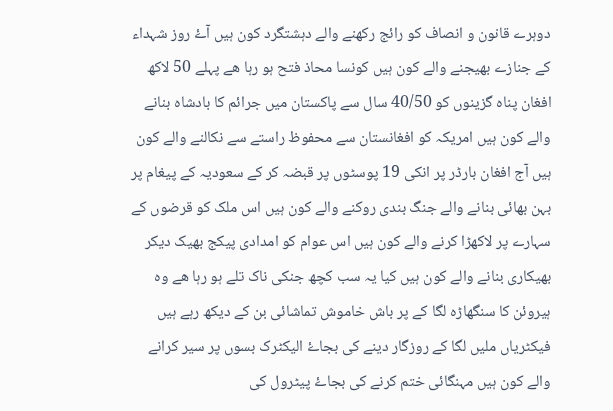دوہرے قانون و انصاف کو رائج رکھنے والے دہشتگرد کون ہیں آۓ روز شہداء کے جنازے بھیجنے والے کون ہیں کونسا محاذ فتح ہو رہا ھے پہلے 50 لاکھ افغان پناہ گزینوں کو 40/50 سال سے پاکستان میں جرائم کا بادشاہ بنانے والے کون ہیں امریکہ کو افغانستان سے محفوظ راستے سے نکالنے والے کون ہیں آج افغان بارڈر پر انکی 19 پوسٹوں پر قبضہ کر کے سعودیہ کے پیغام پر بہن بھائی بنانے والے جنگ بندی روکنے والے کون ہیں اس ملک کو قرضوں کے سہارے پر لاکھڑا کرنے والے کون ہیں اس عوام کو امدادی پیکج بھیک دیکر بھیکاری بنانے والے کون ہیں کیا یہ سب کچھ جنکی ناک تلے ہو رہا ھے وہ ہیروئن کا سنگھاڑہ لگا کے پر باش خاموش تماشائی بن کے دیکھ رہے ہیں فیکٹریاں ملیں لگا کے روزگار دینے کی بجاۓ الیکٹرک بسوں پر سیر کرانے والے کون ہیں مہنگائی ختم کرنے کی بجاۓ پیٹرول کی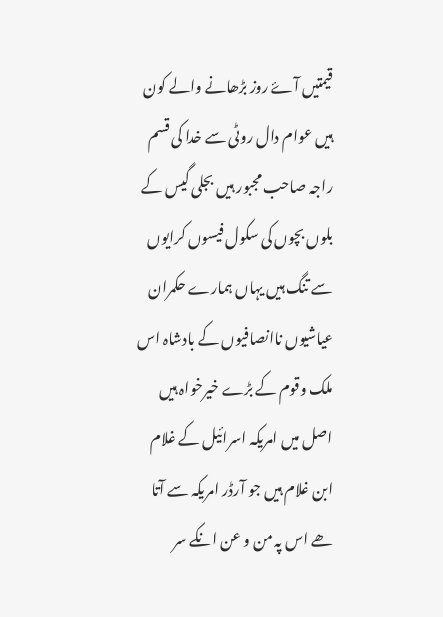قیمتیں آۓ روز بڑھانے والے کون ہیں عوام دال روٹی سے خدا کی قسم راجہ صاحب مجبور ہیں بجلی گیس کے بلوں بچوں کی سکول فیسوں کرایوں سے تنگ ہیں یہاں ہمارے حکمران عیاشیوں ناانصافیوں کے بادشاہ اس ملک وقوم کے بڑے خیرخواہ ہیں اصل میں امریکہ اسرائیل کے غلام ابن غلام ہیں جو آرڈر امریکہ سے آتا ھے اس پہ من و عن انکے سر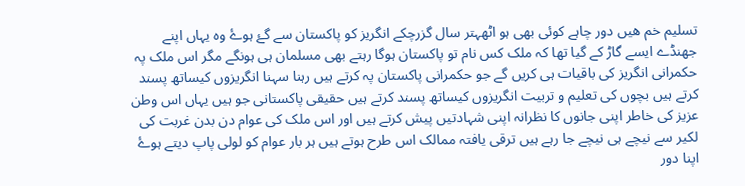تسلیم خم ھیں دور چاہے کوئی بھی ہو اٹھہتر سال گزرچکے انگریز کو پاکستان سے گۓ ہوۓ وہ یہاں اپنے جھنڈے ایسے گاڑ کے گیا تھا کہ ملک کس نام تو پاکستان ہوگا رہتے بھی مسلمان ہی ہونگے مگر اس ملک پہ حکمرانی انگریز کی باقیات ہی کریں گے جو حکمرانی پاکستان پہ کرتے ہیں رہنا سہنا انگریزوں کیساتھ پسند کرتے ہیں بچوں کی تعلیم و تربیت انگریزوں کیساتھ پسند کرتے ہیں حقیقی پاکستانی جو ہیں یہاں اس وطن عزیز کی خاطر اپنی جانوں کا نظرانہ اپنی شہادتیں پیش کرتے ہیں اور اس ملک کی عوام دن بدن غربت کی لکیر سے نیچے ہی نیچے جا رہے ہیں ترقی یافتہ ممالک اس طرح ہوتے ہیں ہر بار عوام کو لولی پاپ دیتے ہوۓ اپنا دور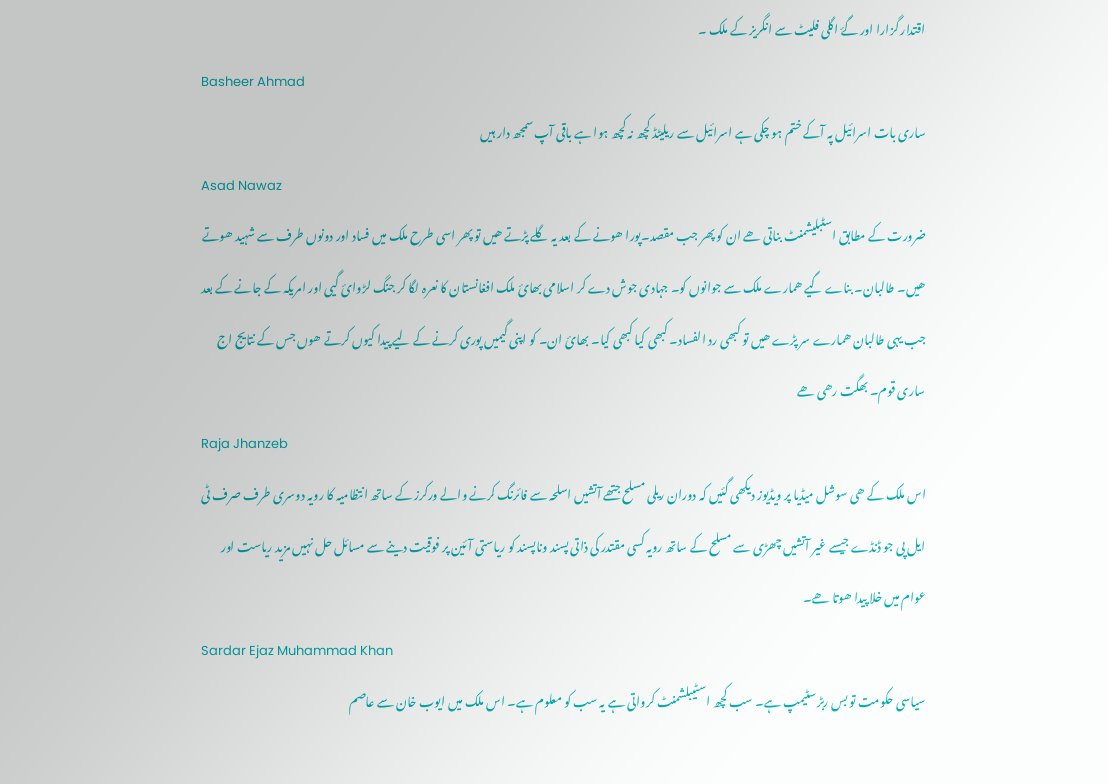اقتدار گزارا اور گۓ اگلی فلیٹ سے انگریز کے ملک ۔
Basheer Ahmad
ساری بات اسرائیل پہ آکے ختم ہو چکی ہے اسرائیل سے ریلیٹڈ کچھ نہ کچھ ہوا ہے باقی آپ سمجھ دار ہیں
Asad Nawaz
ضرورت کے مطابق اسٹبلیشمنٹ بناتی ھے ان کو پھر جب مقصد۔پورا ھونے کے بعد یہ گلے پڑتے ھیں تو پھر اسی طرح ملک میں فساد اور دونوں طرف سے شہید ھوتے ھیں۔ طالبان۔ بناے گیے ھمارے ملک سے جوانوں کو۔ جہادی جوش دے کر اسلامی بھائ ملک افغانستان کا نعرہ لگا کر جنگ لڑوائ گیی اور امریکہ کے جانے کے بعد جب یہی طالبان ھمارے سر پڑے ھیں تو کبھی رد الفساد۔ کبھی کیا کبھی کیا۔ بھائ ان۔ کو اپنی گیمیں پوری کرنے کے لیے پیدا کیوں کرتے ھوں جس کے نتایج اج ساری قوم۔ بھگت رھی ھے
Raja Jhanzeb
اس ملک کے ھی سوشل میڈیا پر ویڈیوز دیکھی گئیں کہ دوران ریلی مسلح جتھے آتشیں اسلحہ سے فائرنگ کرنے والے ورکرز کے ساتھ انتظامیہ کا رویہ دوسری طرف صرف ٹی ایل پی جو ڈنڈے جیسے غیر آتشیں چھڑی سے مسلح کے ساتھ رویہ کسی مقتدر کی ذاتی پسند وناپسند کو ریاستی آئین پر فوقیت دینے سے مسائل حل نہیں مزید ریاست اور عوام میں خلا پیدا ھوتا ھے۔
Sardar Ejaz Muhammad Khan
سیاسی حکومت تو بس ربڑ سٹیمپ ہے۔ سب کچھ اسٹیبلشمنٹ کرواتی ہے یہ سب کو معلوم ہے۔ اس ملک میں ایوب خان سے عاصم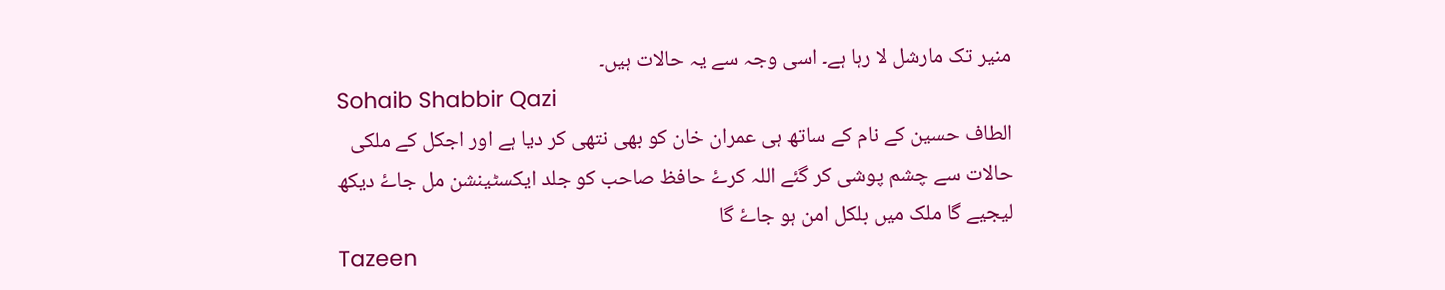منیر تک مارشل لا رہا ہے۔ اسی وجہ سے یہ حالات ہیں۔
Sohaib Shabbir Qazi
الطاف حسین کے نام کے ساتھ ہی عمران خان کو بھی نتھی کر دیا ہے اور اجکل کے ملکی حالات سے چشم پوشی کر گئے اللہ کرۓ حافظ صاحب کو جلد ایکسٹینشن مل جاۓ دیکھ لیجیے گا ملک میں بلکل امن ہو جاۓ گا
Tazeen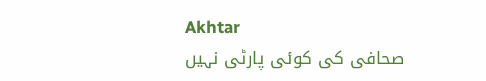Akhtar
صحافی کی کوئی پارٹی نہیں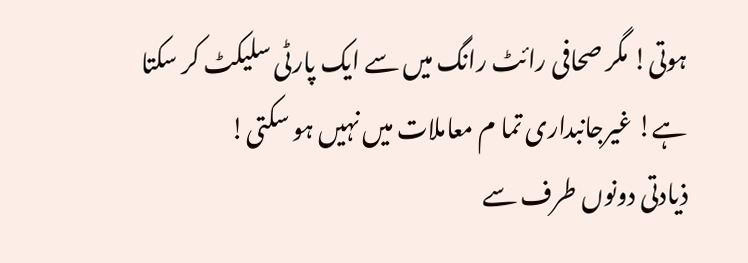ہوتی! مگر صحافی رائٹ رانگ میں سے ایک پارٹی سلیکٹ کر سکتا ہے! غیرجانبداری تما م معاملات میں نہیں ہو سکتی!
ذیادتی دونوں طرف سے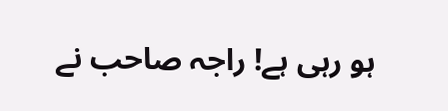ہو رہی ہے! راجہ صاحب نے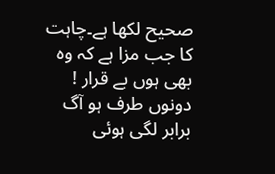صحیح لکھا ہے۔چاہت کا جب مزا ہے کہ وہ بھی ہوں بے قرار ! دونوں طرف ہو آگ برابر لگی ہوئی